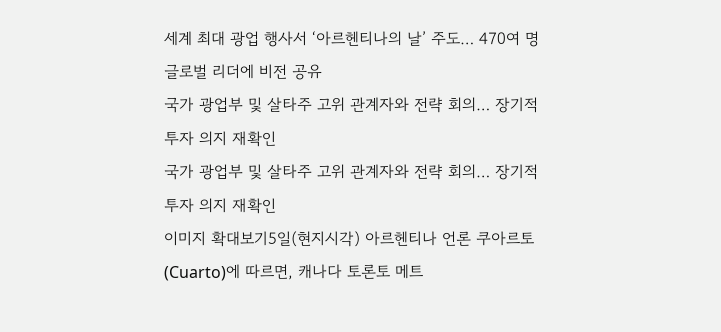세계 최대 광업 행사서 ‘아르헨티나의 날’ 주도… 470여 명 글로벌 리더에 비전 공유
국가 광업부 및 살타주 고위 관계자와 전략 회의… 장기적 투자 의지 재확인
국가 광업부 및 살타주 고위 관계자와 전략 회의… 장기적 투자 의지 재확인
이미지 확대보기5일(현지시각) 아르헨티나 언론 쿠아르토(Cuarto)에 따르면, 캐나다 토론토 메트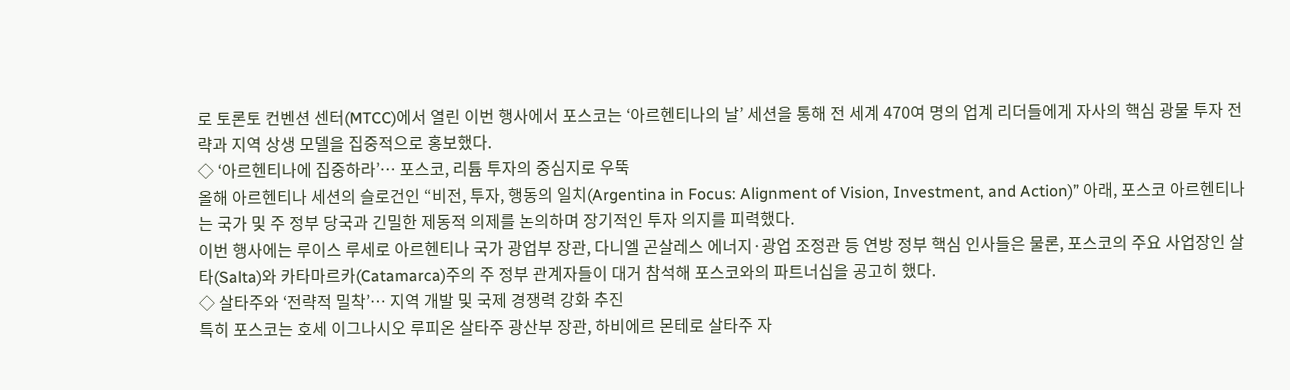로 토론토 컨벤션 센터(MTCC)에서 열린 이번 행사에서 포스코는 ‘아르헨티나의 날’ 세션을 통해 전 세계 470여 명의 업계 리더들에게 자사의 핵심 광물 투자 전략과 지역 상생 모델을 집중적으로 홍보했다.
◇ ‘아르헨티나에 집중하라’… 포스코, 리튬 투자의 중심지로 우뚝
올해 아르헨티나 세션의 슬로건인 “비전, 투자, 행동의 일치(Argentina in Focus: Alignment of Vision, Investment, and Action)” 아래, 포스코 아르헨티나는 국가 및 주 정부 당국과 긴밀한 제동적 의제를 논의하며 장기적인 투자 의지를 피력했다.
이번 행사에는 루이스 루세로 아르헨티나 국가 광업부 장관, 다니엘 곤살레스 에너지·광업 조정관 등 연방 정부 핵심 인사들은 물론, 포스코의 주요 사업장인 살타(Salta)와 카타마르카(Catamarca)주의 주 정부 관계자들이 대거 참석해 포스코와의 파트너십을 공고히 했다.
◇ 살타주와 ‘전략적 밀착’… 지역 개발 및 국제 경쟁력 강화 추진
특히 포스코는 호세 이그나시오 루피온 살타주 광산부 장관, 하비에르 몬테로 살타주 자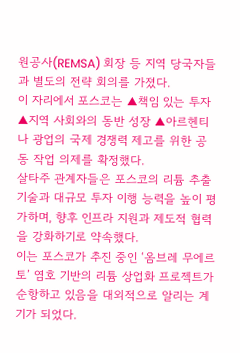원공사(REMSA) 회장 등 지역 당국자들과 별도의 전략 회의를 가졌다.
이 자리에서 포스코는 ▲책임 있는 투자 ▲지역 사회와의 동반 성장 ▲아르헨티나 광업의 국제 경쟁력 제고를 위한 공동 작업 의제를 확정했다.
살타주 관계자들은 포스코의 리튬 추출 기술과 대규모 투자 이행 능력을 높이 평가하며, 향후 인프라 지원과 제도적 협력을 강화하기로 약속했다.
이는 포스코가 추진 중인 ‘옴브레 무에르토’ 염호 기반의 리튬 상업화 프로젝트가 순항하고 있음을 대외적으로 알리는 계기가 되었다.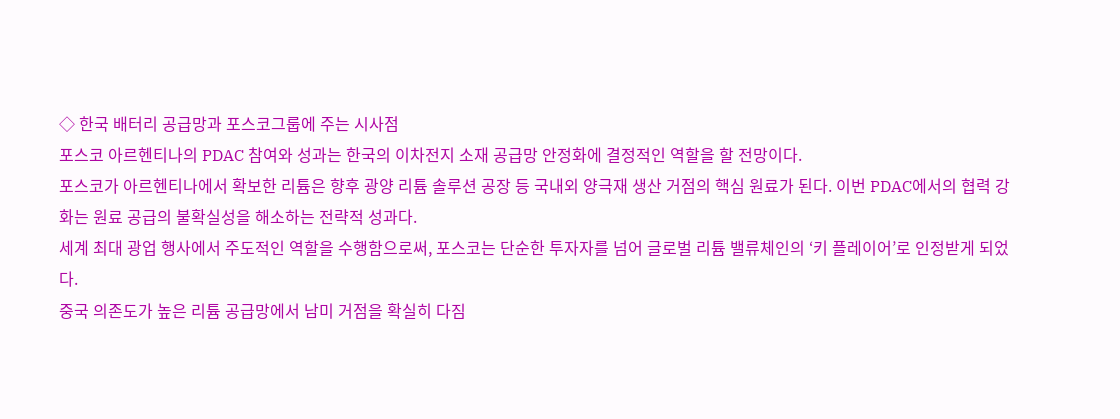◇ 한국 배터리 공급망과 포스코그룹에 주는 시사점
포스코 아르헨티나의 PDAC 참여와 성과는 한국의 이차전지 소재 공급망 안정화에 결정적인 역할을 할 전망이다.
포스코가 아르헨티나에서 확보한 리튬은 향후 광양 리튬 솔루션 공장 등 국내외 양극재 생산 거점의 핵심 원료가 된다. 이번 PDAC에서의 협력 강화는 원료 공급의 불확실성을 해소하는 전략적 성과다.
세계 최대 광업 행사에서 주도적인 역할을 수행함으로써, 포스코는 단순한 투자자를 넘어 글로벌 리튬 밸류체인의 ‘키 플레이어’로 인정받게 되었다.
중국 의존도가 높은 리튬 공급망에서 남미 거점을 확실히 다짐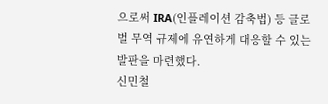으로써 IRA(인플레이션 감축법) 등 글로벌 무역 규제에 유연하게 대응할 수 있는 발판을 마련했다.
신민철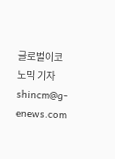글로벌이코노믹 기자 shincm@g-enews.com